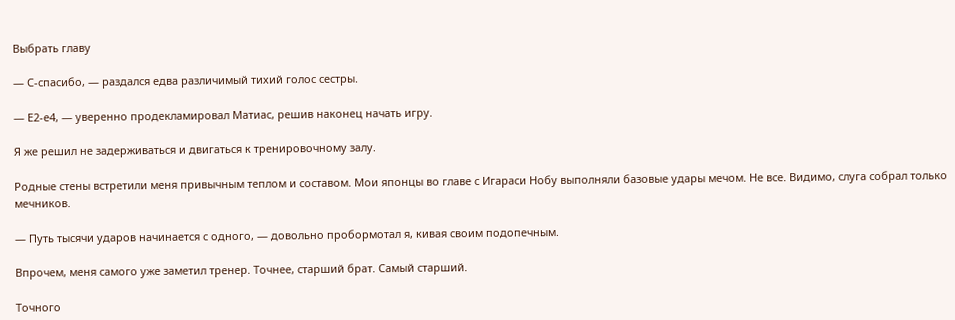Выбрать главу

— С-спасибо, — раздался едва различимый тихий голос сестры.

— Е2-е4, — уверенно продекламировал Матиас, решив наконец начать игру.

Я же решил не задерживаться и двигаться к тренировочному залу.

Родные стены встретили меня привычным теплом и составом. Мои японцы во главе с Игараси Нобу выполняли базовые удары мечом. Не все. Видимо, слуга собрал только мечников.

— Путь тысячи ударов начинается с одного, — довольно пробормотал я, кивая своим подопечным.

Впрочем, меня самого уже заметил тренер. Точнее, старший брат. Самый старший.

Точного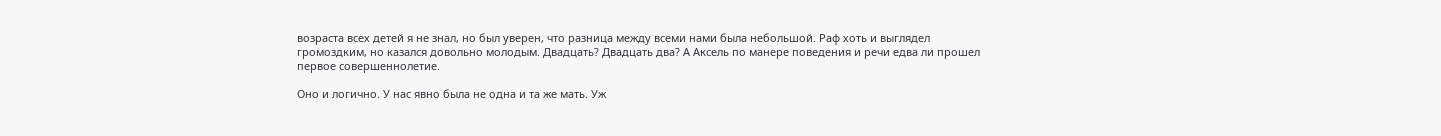возраста всех детей я не знал, но был уверен, что разница между всеми нами была небольшой. Раф хоть и выглядел громоздким, но казался довольно молодым. Двадцать? Двадцать два? А Аксель по манере поведения и речи едва ли прошел первое совершеннолетие.

Оно и логично. У нас явно была не одна и та же мать. Уж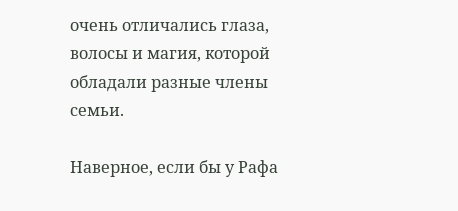очень отличались глаза, волосы и магия, которой обладали разные члены семьи.

Наверное, если бы у Рафа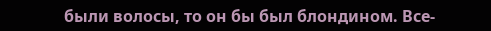были волосы, то он бы был блондином. Все-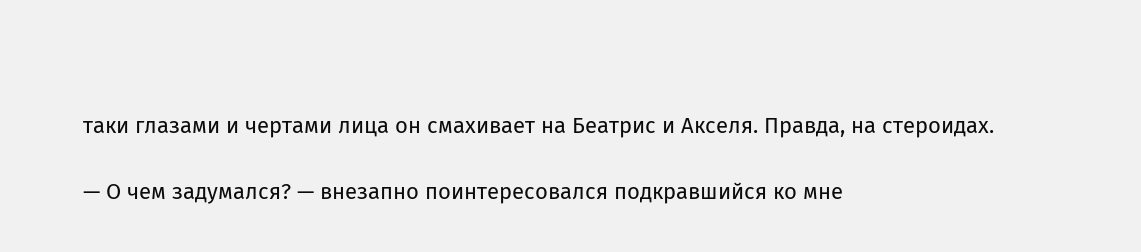таки глазами и чертами лица он смахивает на Беатрис и Акселя. Правда, на стероидах.

— О чем задумался? — внезапно поинтересовался подкравшийся ко мне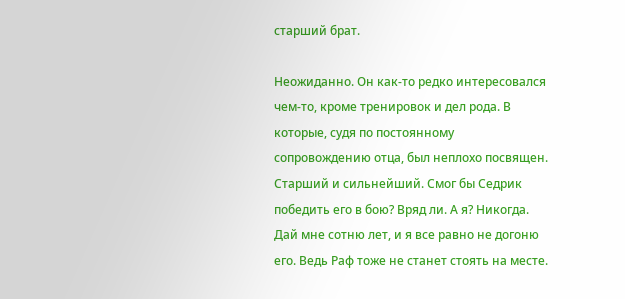старший брат.

Неожиданно. Он как-то редко интересовался чем-то, кроме тренировок и дел рода. В которые, судя по постоянному сопровождению отца, был неплохо посвящен. Старший и сильнейший. Смог бы Седрик победить его в бою? Вряд ли. А я? Никогда. Дай мне сотню лет, и я все равно не догоню его. Ведь Раф тоже не станет стоять на месте.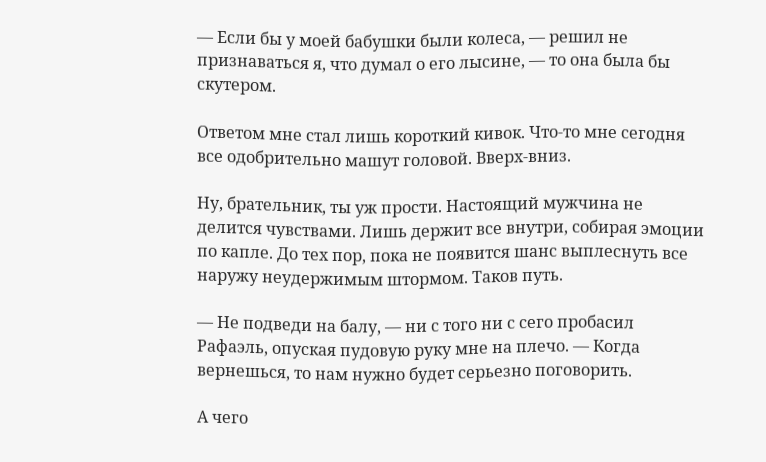— Если бы у моей бабушки были колеса, — решил не признаваться я, что думал о его лысине, — то она была бы скутером.

Ответом мне стал лишь короткий кивок. Что-то мне сегодня все одобрительно машут головой. Вверх-вниз.

Ну, брательник, ты уж прости. Настоящий мужчина не делится чувствами. Лишь держит все внутри, собирая эмоции по капле. До тех пор, пока не появится шанс выплеснуть все наружу неудержимым штормом. Таков путь.

— Не подведи на балу, — ни с того ни с сего пробасил Рафаэль, опуская пудовую руку мне на плечо. — Когда вернешься, то нам нужно будет серьезно поговорить.

А чего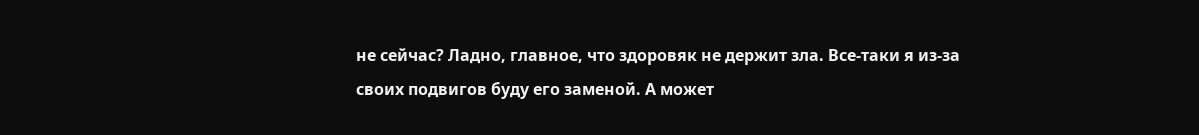не сейчас? Ладно, главное, что здоровяк не держит зла. Все-таки я из-за своих подвигов буду его заменой. А может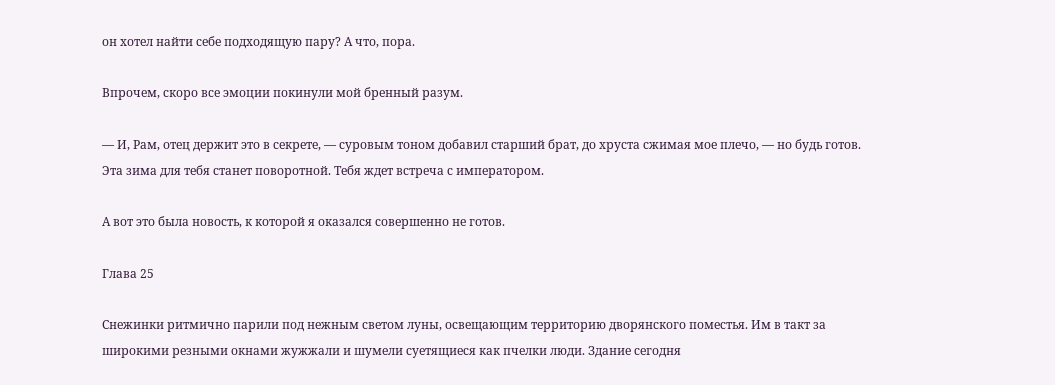он хотел найти себе подходящую пару? А что, пора.

Впрочем, скоро все эмоции покинули мой бренный разум.

— И, Рам, отец держит это в секрете, — суровым тоном добавил старший брат, до хруста сжимая мое плечо, — но будь готов. Эта зима для тебя станет поворотной. Тебя ждет встреча с императором.

А вот это была новость, к которой я оказался совершенно не готов.

Глава 25

Снежинки ритмично парили под нежным светом луны, освещающим территорию дворянского поместья. Им в такт за широкими резными окнами жужжали и шумели суетящиеся как пчелки люди. Здание сегодня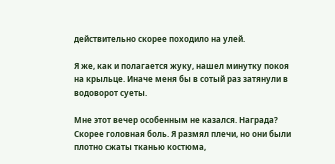действительно скорее походило на улей.

Я же, как и полагается жуку, нашел минутку покоя на крыльце. Иначе меня бы в сотый раз затянули в водоворот суеты.

Мне этот вечер особенным не казался. Награда? Скорее головная боль. Я размял плечи, но они были плотно сжаты тканью костюма,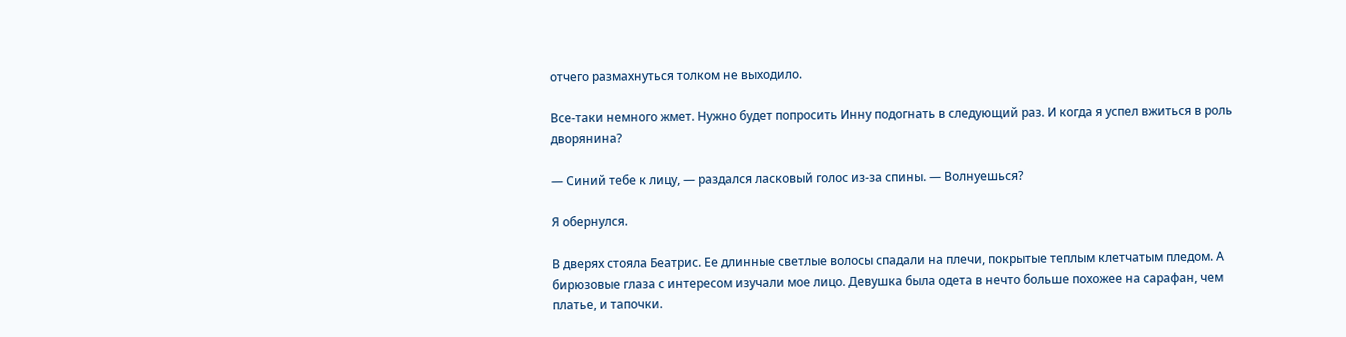отчего размахнуться толком не выходило.

Все-таки немного жмет. Нужно будет попросить Инну подогнать в следующий раз. И когда я успел вжиться в роль дворянина?

— Синий тебе к лицу, — раздался ласковый голос из-за спины. — Волнуешься?

Я обернулся.

В дверях стояла Беатрис. Ее длинные светлые волосы спадали на плечи, покрытые теплым клетчатым пледом. А бирюзовые глаза с интересом изучали мое лицо. Девушка была одета в нечто больше похожее на сарафан, чем платье, и тапочки.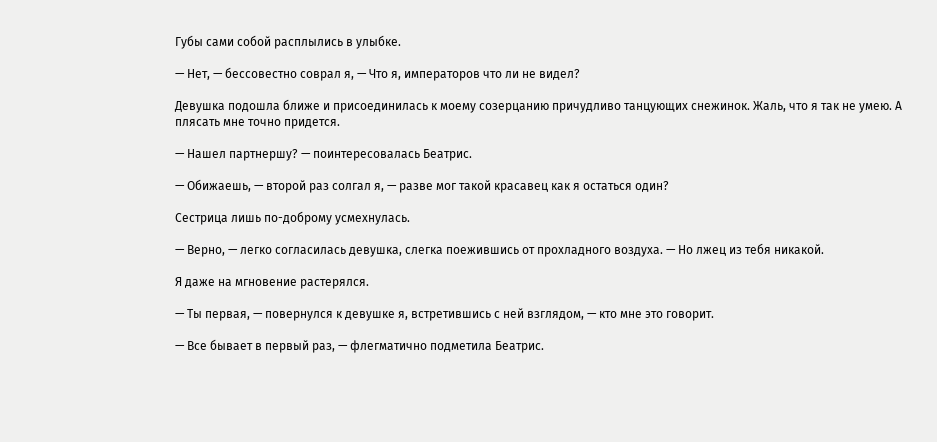Губы сами собой расплылись в улыбке.

— Нет, — бессовестно соврал я, — Что я, императоров что ли не видел?

Девушка подошла ближе и присоединилась к моему созерцанию причудливо танцующих снежинок. Жаль, что я так не умею. А плясать мне точно придется.

— Нашел партнершу? — поинтересовалась Беатрис.

— Обижаешь, — второй раз солгал я, — разве мог такой красавец как я остаться один?

Сестрица лишь по-доброму усмехнулась.

— Верно, — легко согласилась девушка, слегка поежившись от прохладного воздуха. — Но лжец из тебя никакой.

Я даже на мгновение растерялся.

— Ты первая, — повернулся к девушке я, встретившись с ней взглядом, — кто мне это говорит.

— Все бывает в первый раз, — флегматично подметила Беатрис.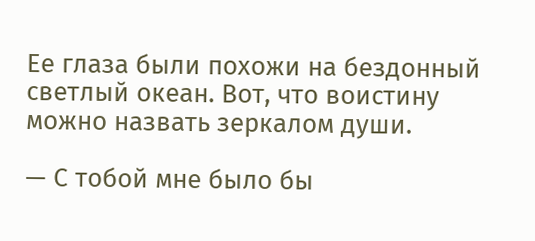Ее глаза были похожи на бездонный светлый океан. Вот, что воистину можно назвать зеркалом души.

— С тобой мне было бы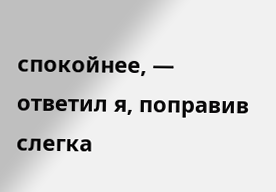спокойнее, — ответил я, поправив слегка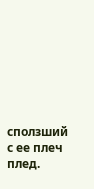сползший с ее плеч плед.